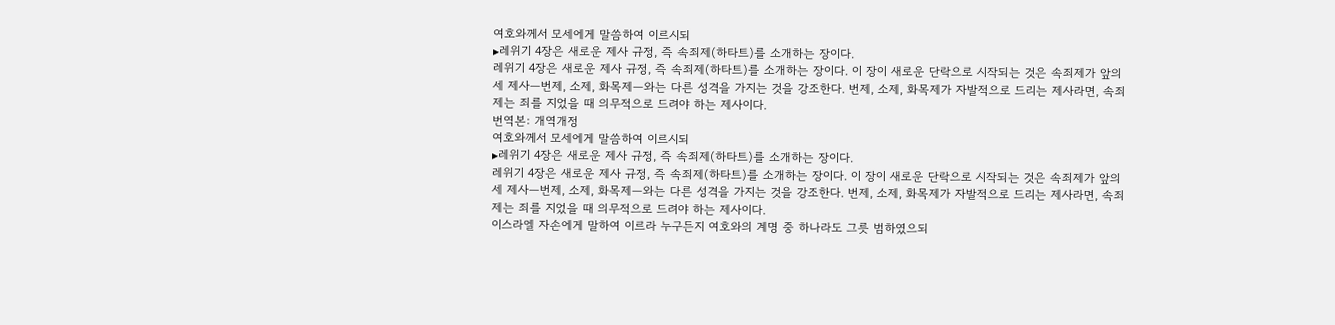여호와께서 모세에게 말씀하여 이르시되
▸레위기 4장은 새로운 제사 규정, 즉 속죄제(하타트)를 소개하는 장이다.
레위기 4장은 새로운 제사 규정, 즉 속죄제(하타트)를 소개하는 장이다. 이 장이 새로운 단락으로 시작되는 것은 속죄제가 앞의 세 제사—번제, 소제, 화목제—와는 다른 성격을 가지는 것을 강조한다. 번제, 소제, 화목제가 자발적으로 드리는 제사라면, 속죄제는 죄를 지었을 때 의무적으로 드려야 하는 제사이다.
번역본: 개역개정
여호와께서 모세에게 말씀하여 이르시되
▸레위기 4장은 새로운 제사 규정, 즉 속죄제(하타트)를 소개하는 장이다.
레위기 4장은 새로운 제사 규정, 즉 속죄제(하타트)를 소개하는 장이다. 이 장이 새로운 단락으로 시작되는 것은 속죄제가 앞의 세 제사—번제, 소제, 화목제—와는 다른 성격을 가지는 것을 강조한다. 번제, 소제, 화목제가 자발적으로 드리는 제사라면, 속죄제는 죄를 지었을 때 의무적으로 드려야 하는 제사이다.
이스라엘 자손에게 말하여 이르라 누구든지 여호와의 계명 중 하나라도 그릇 범하였으되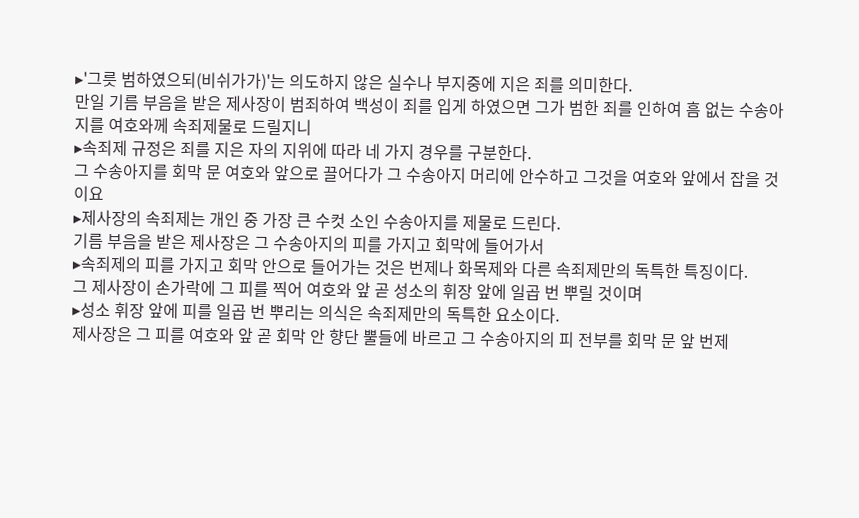▸'그릇 범하였으되(비쉬가가)'는 의도하지 않은 실수나 부지중에 지은 죄를 의미한다.
만일 기름 부음을 받은 제사장이 범죄하여 백성이 죄를 입게 하였으면 그가 범한 죄를 인하여 흠 없는 수송아지를 여호와께 속죄제물로 드릴지니
▸속죄제 규정은 죄를 지은 자의 지위에 따라 네 가지 경우를 구분한다.
그 수송아지를 회막 문 여호와 앞으로 끌어다가 그 수송아지 머리에 안수하고 그것을 여호와 앞에서 잡을 것이요
▸제사장의 속죄제는 개인 중 가장 큰 수컷 소인 수송아지를 제물로 드린다.
기름 부음을 받은 제사장은 그 수송아지의 피를 가지고 회막에 들어가서
▸속죄제의 피를 가지고 회막 안으로 들어가는 것은 번제나 화목제와 다른 속죄제만의 독특한 특징이다.
그 제사장이 손가락에 그 피를 찍어 여호와 앞 곧 성소의 휘장 앞에 일곱 번 뿌릴 것이며
▸성소 휘장 앞에 피를 일곱 번 뿌리는 의식은 속죄제만의 독특한 요소이다.
제사장은 그 피를 여호와 앞 곧 회막 안 향단 뿔들에 바르고 그 수송아지의 피 전부를 회막 문 앞 번제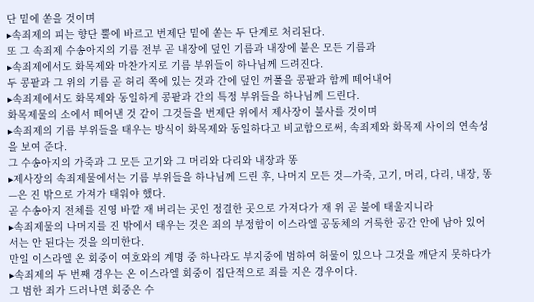단 밑에 쏟을 것이며
▸속죄제의 피는 향단 뿔에 바르고 번제단 밑에 쏟는 두 단계로 처리된다.
또 그 속죄제 수송아지의 기름 전부 곧 내장에 덮인 기름과 내장에 붙은 모든 기름과
▸속죄제에서도 화목제와 마찬가지로 기름 부위들이 하나님께 드려진다.
두 콩팥과 그 위의 기름 곧 허리 쪽에 있는 것과 간에 덮인 꺼풀을 콩팥과 함께 떼어내어
▸속죄제에서도 화목제와 동일하게 콩팥과 간의 특정 부위들을 하나님께 드린다.
화목제물의 소에서 떼어낸 것 같이 그것들을 번제단 위에서 제사장이 불사를 것이며
▸속죄제의 기름 부위들을 태우는 방식이 화목제와 동일하다고 비교함으로써, 속죄제와 화목제 사이의 연속성을 보여 준다.
그 수송아지의 가죽과 그 모든 고기와 그 머리와 다리와 내장과 똥
▸제사장의 속죄제물에서는 기름 부위들을 하나님께 드린 후, 나머지 모든 것—가죽, 고기, 머리, 다리, 내장, 똥—은 진 밖으로 가져가 태워야 했다.
곧 수송아지 전체를 진영 바깥 재 버리는 곳인 정결한 곳으로 가져다가 재 위 곧 불에 태울지니라
▸속죄제물의 나머지를 진 밖에서 태우는 것은 죄의 부정함이 이스라엘 공동체의 거룩한 공간 안에 남아 있어서는 안 된다는 것을 의미한다.
만일 이스라엘 온 회중이 여호와의 계명 중 하나라도 부지중에 범하여 허물이 있으나 그것을 깨닫지 못하다가
▸속죄제의 두 번째 경우는 온 이스라엘 회중이 집단적으로 죄를 지은 경우이다.
그 범한 죄가 드러나면 회중은 수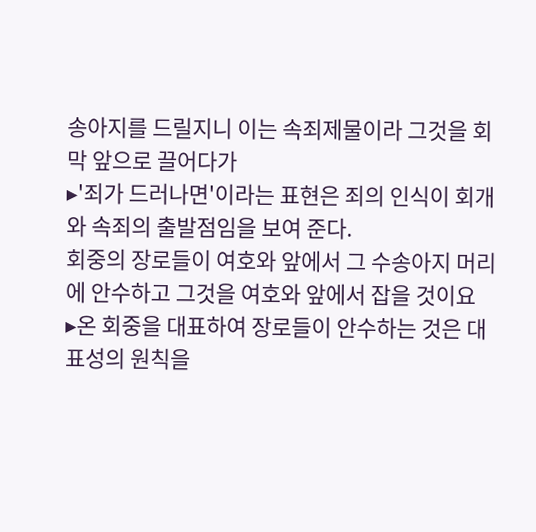송아지를 드릴지니 이는 속죄제물이라 그것을 회막 앞으로 끌어다가
▸'죄가 드러나면'이라는 표현은 죄의 인식이 회개와 속죄의 출발점임을 보여 준다.
회중의 장로들이 여호와 앞에서 그 수송아지 머리에 안수하고 그것을 여호와 앞에서 잡을 것이요
▸온 회중을 대표하여 장로들이 안수하는 것은 대표성의 원칙을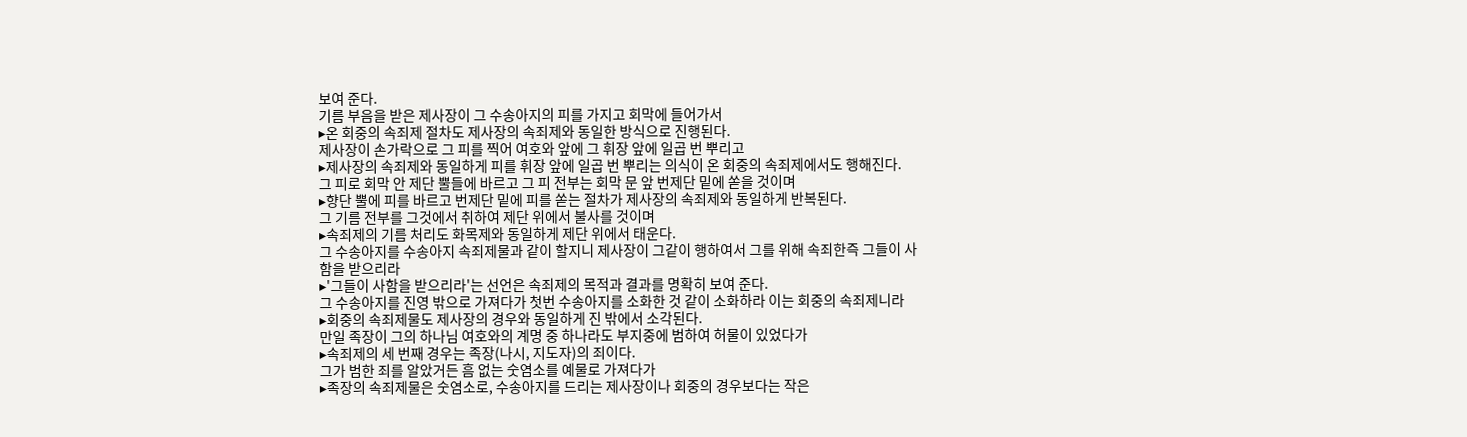보여 준다.
기름 부음을 받은 제사장이 그 수송아지의 피를 가지고 회막에 들어가서
▸온 회중의 속죄제 절차도 제사장의 속죄제와 동일한 방식으로 진행된다.
제사장이 손가락으로 그 피를 찍어 여호와 앞에 그 휘장 앞에 일곱 번 뿌리고
▸제사장의 속죄제와 동일하게 피를 휘장 앞에 일곱 번 뿌리는 의식이 온 회중의 속죄제에서도 행해진다.
그 피로 회막 안 제단 뿔들에 바르고 그 피 전부는 회막 문 앞 번제단 밑에 쏟을 것이며
▸향단 뿔에 피를 바르고 번제단 밑에 피를 쏟는 절차가 제사장의 속죄제와 동일하게 반복된다.
그 기름 전부를 그것에서 취하여 제단 위에서 불사를 것이며
▸속죄제의 기름 처리도 화목제와 동일하게 제단 위에서 태운다.
그 수송아지를 수송아지 속죄제물과 같이 할지니 제사장이 그같이 행하여서 그를 위해 속죄한즉 그들이 사함을 받으리라
▸'그들이 사함을 받으리라'는 선언은 속죄제의 목적과 결과를 명확히 보여 준다.
그 수송아지를 진영 밖으로 가져다가 첫번 수송아지를 소화한 것 같이 소화하라 이는 회중의 속죄제니라
▸회중의 속죄제물도 제사장의 경우와 동일하게 진 밖에서 소각된다.
만일 족장이 그의 하나님 여호와의 계명 중 하나라도 부지중에 범하여 허물이 있었다가
▸속죄제의 세 번째 경우는 족장(나시, 지도자)의 죄이다.
그가 범한 죄를 알았거든 흠 없는 숫염소를 예물로 가져다가
▸족장의 속죄제물은 숫염소로, 수송아지를 드리는 제사장이나 회중의 경우보다는 작은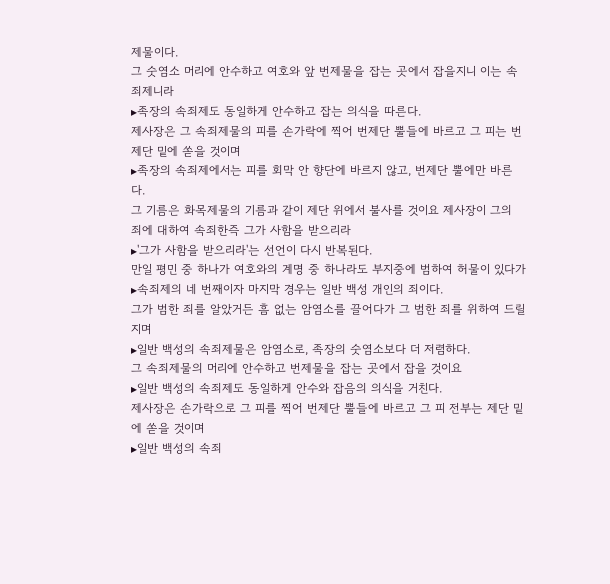제물이다.
그 숫염소 머리에 안수하고 여호와 앞 번제물을 잡는 곳에서 잡을지니 이는 속죄제니라
▸족장의 속죄제도 동일하게 안수하고 잡는 의식을 따른다.
제사장은 그 속죄제물의 피를 손가락에 찍어 번제단 뿔들에 바르고 그 피는 번제단 밑에 쏟을 것이며
▸족장의 속죄제에서는 피를 회막 안 향단에 바르지 않고, 번제단 뿔에만 바른다.
그 기름은 화목제물의 기름과 같이 제단 위에서 불사를 것이요 제사장이 그의 죄에 대하여 속죄한즉 그가 사함을 받으리라
▸'그가 사함을 받으리라'는 선언이 다시 반복된다.
만일 평민 중 하나가 여호와의 계명 중 하나라도 부지중에 범하여 허물이 있다가
▸속죄제의 네 번째이자 마지막 경우는 일반 백성 개인의 죄이다.
그가 범한 죄를 알았거든 흠 없는 암염소를 끌어다가 그 범한 죄를 위하여 드릴지며
▸일반 백성의 속죄제물은 암염소로, 족장의 숫염소보다 더 저렴하다.
그 속죄제물의 머리에 안수하고 번제물을 잡는 곳에서 잡을 것이요
▸일반 백성의 속죄제도 동일하게 안수와 잡음의 의식을 거친다.
제사장은 손가락으로 그 피를 찍어 번제단 뿔들에 바르고 그 피 전부는 제단 밑에 쏟을 것이며
▸일반 백성의 속죄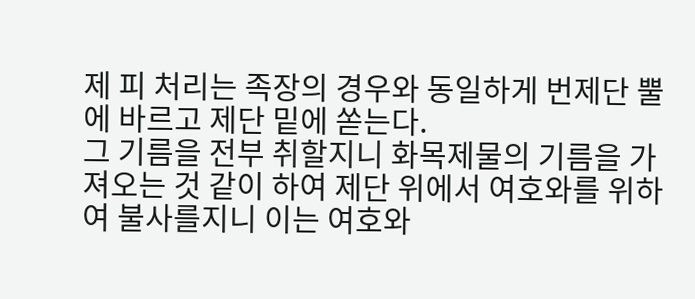제 피 처리는 족장의 경우와 동일하게 번제단 뿔에 바르고 제단 밑에 쏟는다.
그 기름을 전부 취할지니 화목제물의 기름을 가져오는 것 같이 하여 제단 위에서 여호와를 위하여 불사를지니 이는 여호와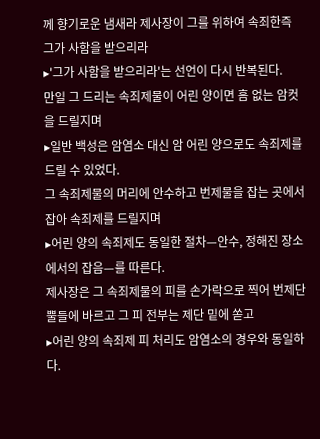께 향기로운 냄새라 제사장이 그를 위하여 속죄한즉 그가 사함을 받으리라
▸'그가 사함을 받으리라'는 선언이 다시 반복된다.
만일 그 드리는 속죄제물이 어린 양이면 흠 없는 암컷을 드릴지며
▸일반 백성은 암염소 대신 암 어린 양으로도 속죄제를 드릴 수 있었다.
그 속죄제물의 머리에 안수하고 번제물을 잡는 곳에서 잡아 속죄제를 드릴지며
▸어린 양의 속죄제도 동일한 절차—안수, 정해진 장소에서의 잡음—를 따른다.
제사장은 그 속죄제물의 피를 손가락으로 찍어 번제단 뿔들에 바르고 그 피 전부는 제단 밑에 쏟고
▸어린 양의 속죄제 피 처리도 암염소의 경우와 동일하다.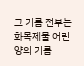그 기름 전부는 화목제물 어린 양의 기름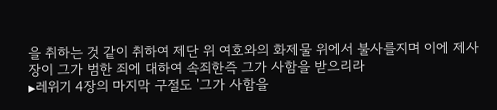을 취하는 것 같이 취하여 제단 위 여호와의 화제물 위에서 불사를지며 이에 제사장이 그가 범한 죄에 대하여 속죄한즉 그가 사함을 받으리라
▸레위기 4장의 마지막 구절도 '그가 사함을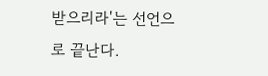받으리라'는 선언으로 끝난다.